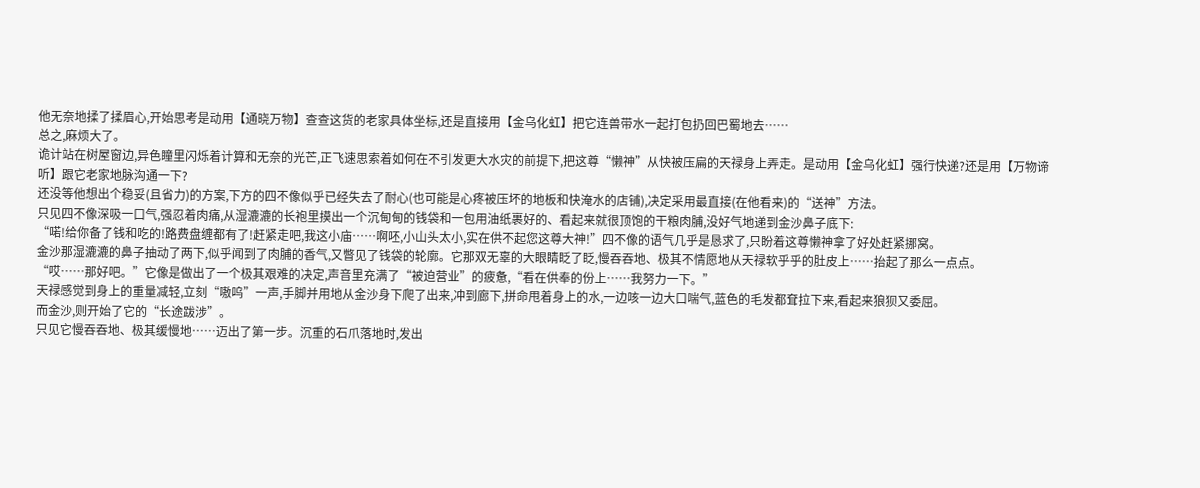他无奈地揉了揉眉心,开始思考是动用【通晓万物】查查这货的老家具体坐标,还是直接用【金乌化虹】把它连兽带水一起打包扔回巴蜀地去……
总之,麻烦大了。
诡计站在树屋窗边,异色瞳里闪烁着计算和无奈的光芒,正飞速思索着如何在不引发更大水灾的前提下,把这尊“懒神”从快被压扁的天禄身上弄走。是动用【金乌化虹】强行快递?还是用【万物谛听】跟它老家地脉沟通一下?
还没等他想出个稳妥(且省力)的方案,下方的四不像似乎已经失去了耐心(也可能是心疼被压坏的地板和快淹水的店铺),决定采用最直接(在他看来)的“送神”方法。
只见四不像深吸一口气,强忍着肉痛,从湿漉漉的长袍里摸出一个沉甸甸的钱袋和一包用油纸裹好的、看起来就很顶饱的干粮肉脯,没好气地递到金沙鼻子底下:
“喏!给你备了钱和吃的!路费盘缠都有了!赶紧走吧,我这小庙……啊呸,小山头太小,实在供不起您这尊大神!”四不像的语气几乎是恳求了,只盼着这尊懒神拿了好处赶紧挪窝。
金沙那湿漉漉的鼻子抽动了两下,似乎闻到了肉脯的香气,又瞥见了钱袋的轮廓。它那双无辜的大眼睛眨了眨,慢吞吞地、极其不情愿地从天禄软乎乎的肚皮上……抬起了那么一点点。
“哎……那好吧。”它像是做出了一个极其艰难的决定,声音里充满了“被迫营业”的疲惫,“看在供奉的份上……我努力一下。”
天禄感觉到身上的重量减轻,立刻“嗷呜”一声,手脚并用地从金沙身下爬了出来,冲到廊下,拼命甩着身上的水,一边咳一边大口喘气,蓝色的毛发都耷拉下来,看起来狼狈又委屈。
而金沙,则开始了它的“长途跋涉”。
只见它慢吞吞地、极其缓慢地……迈出了第一步。沉重的石爪落地时,发出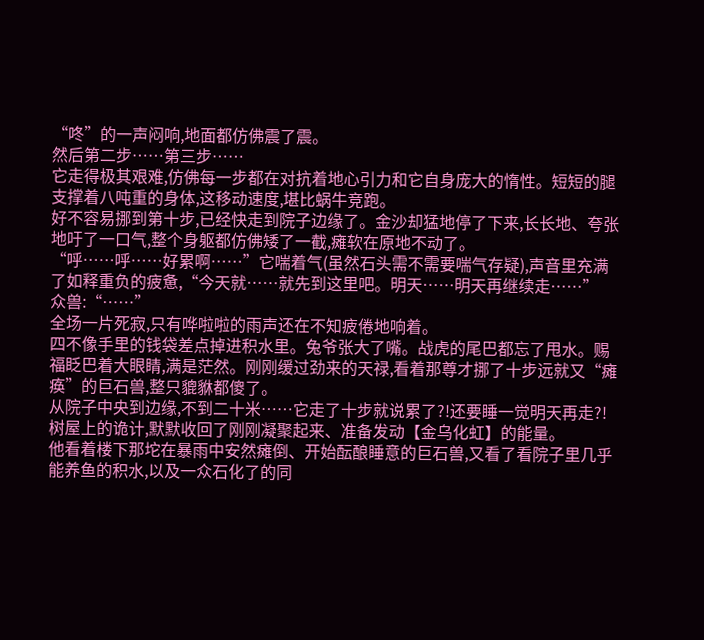“咚”的一声闷响,地面都仿佛震了震。
然后第二步……第三步……
它走得极其艰难,仿佛每一步都在对抗着地心引力和它自身庞大的惰性。短短的腿支撑着八吨重的身体,这移动速度,堪比蜗牛竞跑。
好不容易挪到第十步,已经快走到院子边缘了。金沙却猛地停了下来,长长地、夸张地吁了一口气,整个身躯都仿佛矮了一截,瘫软在原地不动了。
“呼……呼……好累啊……”它喘着气(虽然石头需不需要喘气存疑),声音里充满了如释重负的疲惫,“今天就……就先到这里吧。明天……明天再继续走……”
众兽:“……”
全场一片死寂,只有哗啦啦的雨声还在不知疲倦地响着。
四不像手里的钱袋差点掉进积水里。兔爷张大了嘴。战虎的尾巴都忘了甩水。赐福眨巴着大眼睛,满是茫然。刚刚缓过劲来的天禄,看着那尊才挪了十步远就又“瘫痪”的巨石兽,整只貔貅都傻了。
从院子中央到边缘,不到二十米……它走了十步就说累了?!还要睡一觉明天再走?!
树屋上的诡计,默默收回了刚刚凝聚起来、准备发动【金乌化虹】的能量。
他看着楼下那坨在暴雨中安然瘫倒、开始酝酿睡意的巨石兽,又看了看院子里几乎能养鱼的积水,以及一众石化了的同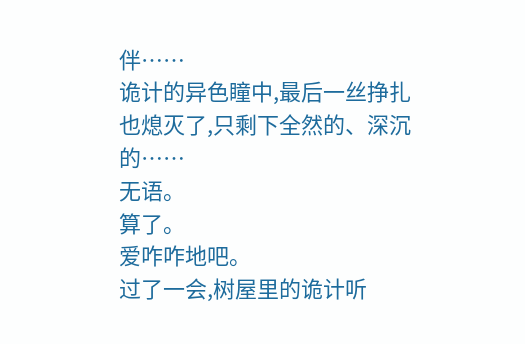伴……
诡计的异色瞳中,最后一丝挣扎也熄灭了,只剩下全然的、深沉的……
无语。
算了。
爱咋咋地吧。
过了一会,树屋里的诡计听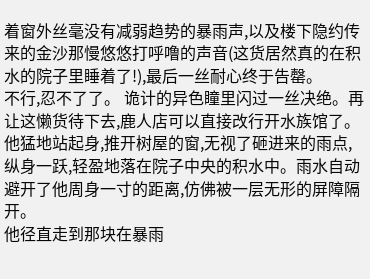着窗外丝毫没有减弱趋势的暴雨声,以及楼下隐约传来的金沙那慢悠悠打呼噜的声音(这货居然真的在积水的院子里睡着了!),最后一丝耐心终于告罄。
不行,忍不了了。 诡计的异色瞳里闪过一丝决绝。再让这懒货待下去,鹿人店可以直接改行开水族馆了。
他猛地站起身,推开树屋的窗,无视了砸进来的雨点,纵身一跃,轻盈地落在院子中央的积水中。雨水自动避开了他周身一寸的距离,仿佛被一层无形的屏障隔开。
他径直走到那块在暴雨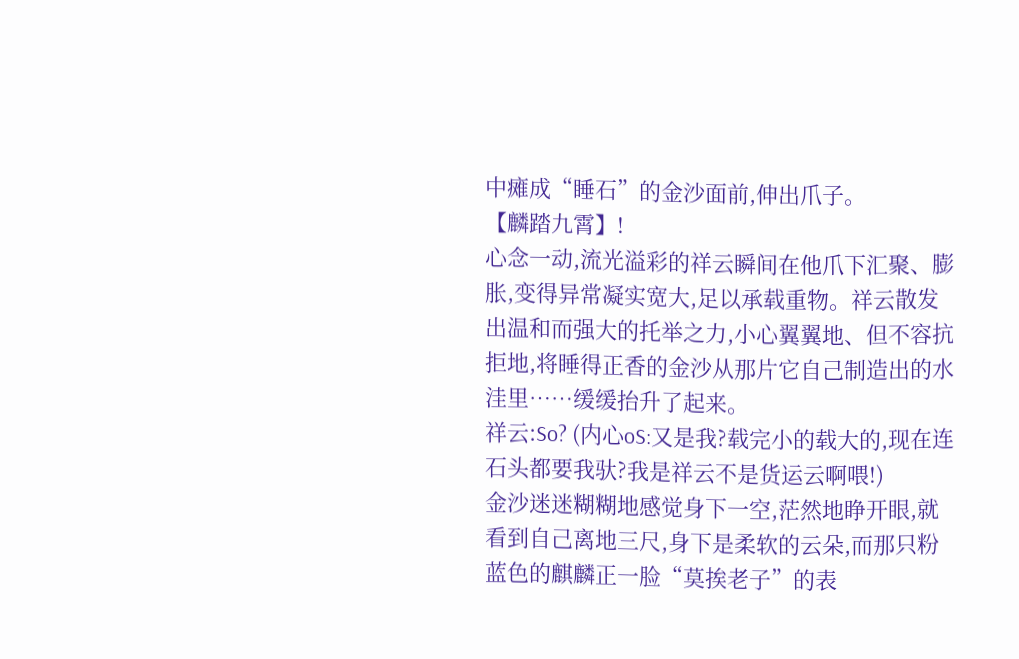中瘫成“睡石”的金沙面前,伸出爪子。
【麟踏九霄】!
心念一动,流光溢彩的祥云瞬间在他爪下汇聚、膨胀,变得异常凝实宽大,足以承载重物。祥云散发出温和而强大的托举之力,小心翼翼地、但不容抗拒地,将睡得正香的金沙从那片它自己制造出的水洼里……缓缓抬升了起来。
祥云:So? (内心oS:又是我?载完小的载大的,现在连石头都要我驮?我是祥云不是货运云啊喂!)
金沙迷迷糊糊地感觉身下一空,茫然地睁开眼,就看到自己离地三尺,身下是柔软的云朵,而那只粉蓝色的麒麟正一脸“莫挨老子”的表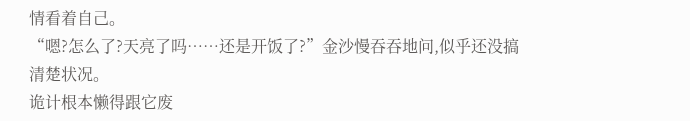情看着自己。
“嗯?怎么了?天亮了吗……还是开饭了?”金沙慢吞吞地问,似乎还没搞清楚状况。
诡计根本懒得跟它废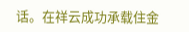话。在祥云成功承载住金